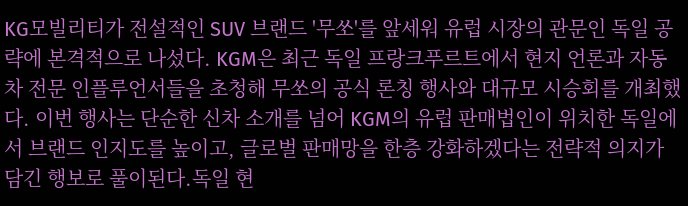KG모빌리티가 전설적인 SUV 브랜드 '무쏘'를 앞세워 유럽 시장의 관문인 독일 공략에 본격적으로 나섰다. KGM은 최근 독일 프랑크푸르트에서 현지 언론과 자동차 전문 인플루언서들을 초청해 무쏘의 공식 론칭 행사와 대규모 시승회를 개최했다. 이번 행사는 단순한 신차 소개를 넘어 KGM의 유럽 판매법인이 위치한 독일에서 브랜드 인지도를 높이고, 글로벌 판매망을 한층 강화하겠다는 전략적 의지가 담긴 행보로 풀이된다.독일 현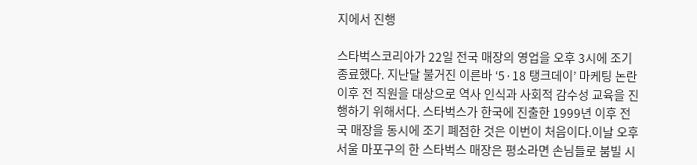지에서 진행

스타벅스코리아가 22일 전국 매장의 영업을 오후 3시에 조기 종료했다. 지난달 불거진 이른바 ‘5·18 탱크데이’ 마케팅 논란 이후 전 직원을 대상으로 역사 인식과 사회적 감수성 교육을 진행하기 위해서다. 스타벅스가 한국에 진출한 1999년 이후 전국 매장을 동시에 조기 폐점한 것은 이번이 처음이다.이날 오후 서울 마포구의 한 스타벅스 매장은 평소라면 손님들로 붐빌 시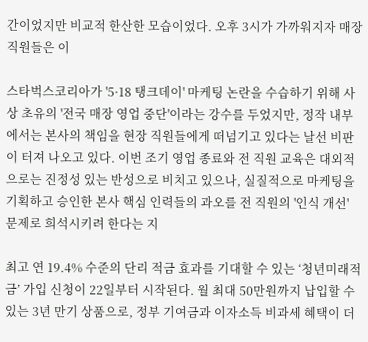간이었지만 비교적 한산한 모습이었다. 오후 3시가 가까워지자 매장 직원들은 이

스타벅스코리아가 '5·18 탱크데이' 마케팅 논란을 수습하기 위해 사상 초유의 '전국 매장 영업 중단'이라는 강수를 두었지만, 정작 내부에서는 본사의 책임을 현장 직원들에게 떠넘기고 있다는 날선 비판이 터져 나오고 있다. 이번 조기 영업 종료와 전 직원 교육은 대외적으로는 진정성 있는 반성으로 비치고 있으나, 실질적으로 마케팅을 기획하고 승인한 본사 핵심 인력들의 과오를 전 직원의 '인식 개선' 문제로 희석시키려 한다는 지

최고 연 19.4% 수준의 단리 적금 효과를 기대할 수 있는 ‘청년미래적금’ 가입 신청이 22일부터 시작된다. 월 최대 50만원까지 납입할 수 있는 3년 만기 상품으로, 정부 기여금과 이자소득 비과세 혜택이 더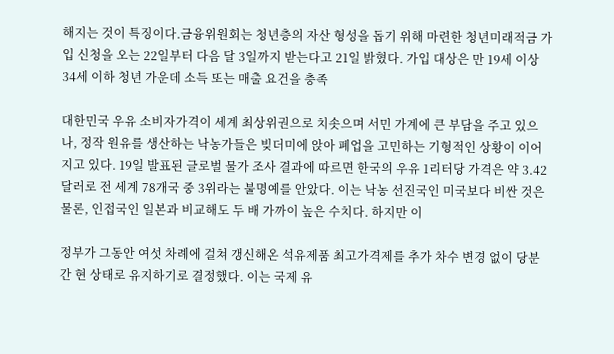해지는 것이 특징이다.금융위원회는 청년층의 자산 형성을 돕기 위해 마련한 청년미래적금 가입 신청을 오는 22일부터 다음 달 3일까지 받는다고 21일 밝혔다. 가입 대상은 만 19세 이상 34세 이하 청년 가운데 소득 또는 매출 요건을 충족

대한민국 우유 소비자가격이 세계 최상위권으로 치솟으며 서민 가계에 큰 부담을 주고 있으나, 정작 원유를 생산하는 낙농가들은 빚더미에 앉아 폐업을 고민하는 기형적인 상황이 이어지고 있다. 19일 발표된 글로벌 물가 조사 결과에 따르면 한국의 우유 1리터당 가격은 약 3.42달러로 전 세계 78개국 중 3위라는 불명예를 안았다. 이는 낙농 선진국인 미국보다 비싼 것은 물론, 인접국인 일본과 비교해도 두 배 가까이 높은 수치다. 하지만 이

정부가 그동안 여섯 차례에 걸쳐 갱신해온 석유제품 최고가격제를 추가 차수 변경 없이 당분간 현 상태로 유지하기로 결정했다. 이는 국제 유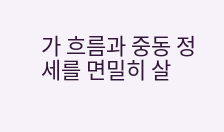가 흐름과 중동 정세를 면밀히 살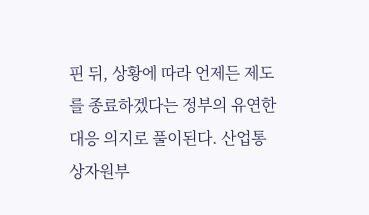핀 뒤, 상황에 따라 언제든 제도를 종료하겠다는 정부의 유연한 대응 의지로 풀이된다. 산업통상자원부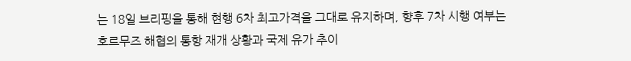는 18일 브리핑을 통해 현행 6차 최고가격을 그대로 유지하며, 향후 7차 시행 여부는 호르무즈 해협의 통항 재개 상황과 국제 유가 추이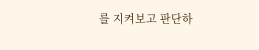를 지켜보고 판단하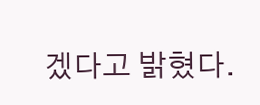겠다고 밝혔다.